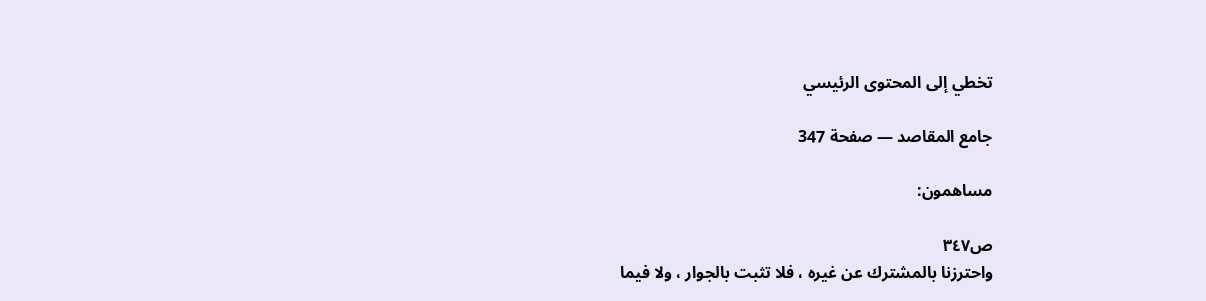تخطي إلى المحتوى الرئيسي

جامع المقاصد — صفحة 347

مساهمون:

ص٣٤٧
واحترزنا بالمشترك عن غيره ، فلا تثبت بالجوار ، ولا فيما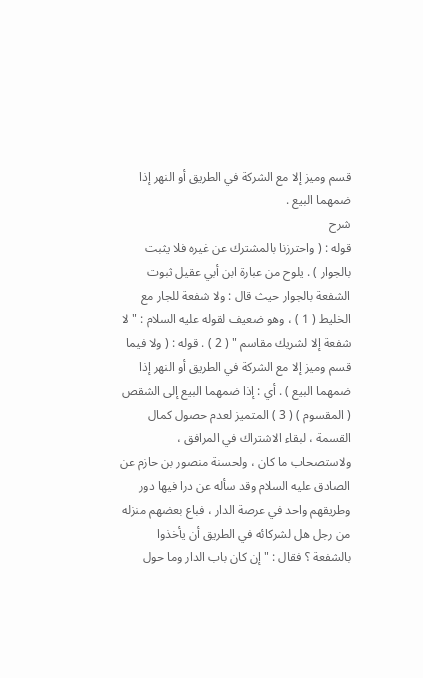قسم وميز إلا مع الشركة في الطريق أو النهر إذا ضمهما البيع .
شرح
قوله : ( واحترزنا بالمشترك عن غيره فلا يثبت بالجوار ) . يلوح من عبارة ابن أبي عقيل ثبوت الشفعة بالجوار حيث قال : ولا شفعة للجار مع الخليط ( 1 ) ، وهو ضعيف لقوله عليه السلام : " لا شفعة إلا لشريك مقاسم " ( 2 ) . قوله : ( ولا فيما قسم وميز إلا مع الشركة في الطريق أو النهر إذا ضمهما البيع ) . أي : إذا ضمهما البيع إلى الشقص ( المقسوم ) ( 3 ) المتميز لعدم حصول كمال القسمة ، لبقاء الاشتراك في المرافق ، ولاستصحاب ما كان ، ولحسنة منصور بن حازم عن الصادق عليه السلام وقد سأله عن درا فيها دور وطريقهم واحد في عرصة الدار ، فباع بعضهم منزله من رجل هل لشركائه في الطريق أن يأخذوا بالشفعة ؟ فقال : " إن كان باب الدار وما حول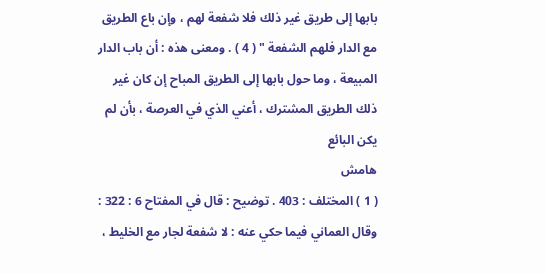بابها إلى طريق غير ذلك فلا شفعة لهم ، وإن باع الطريق مع الدار فلهم الشفعة " ( 4 ) . ومعنى هذه : أن باب الدار المبيعة ، وما حول بابها إلى الطريق المباح إن كان غير ذلك الطريق المشترك ، أعني الذي في العرصة ، بأن لم يكن البائع
هامش
( 1 ) المختلف : 403 . توضيح : قال في المفتاح 6 : 322 : وقال العماني فيما حكي عنه : لا شفعة لجار مع الخليط ،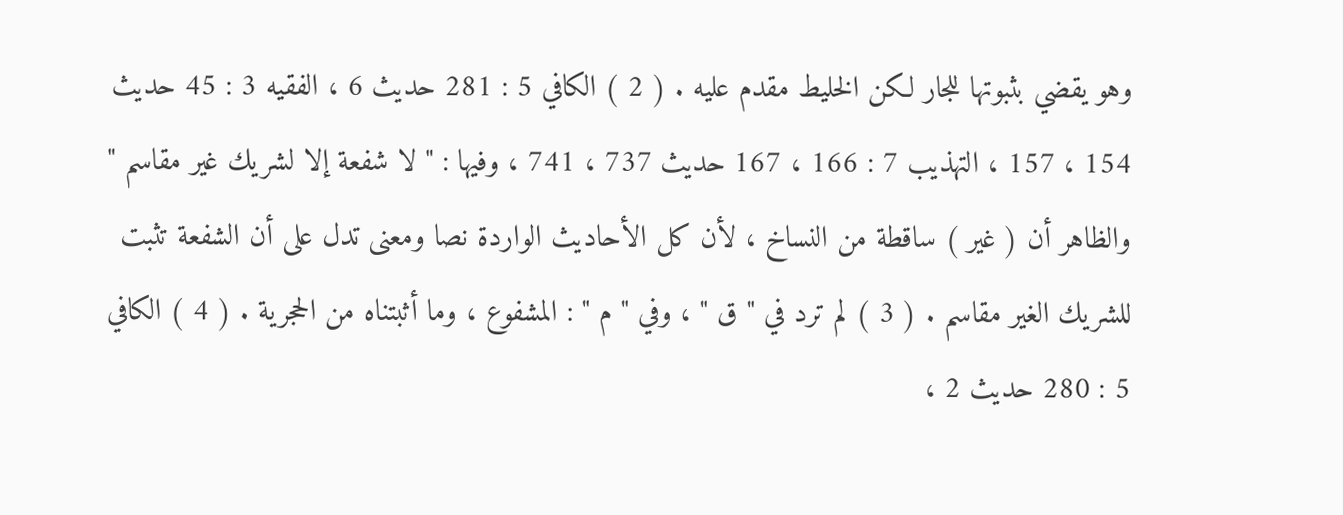وهو يقضي بثبوتها للجار لكن الخليط مقدم عليه . ( 2 ) الكافي 5 : 281 حديث 6 ، الفقيه 3 : 45 حديث 154 ، 157 ، التهذيب 7 : 166 ، 167 حديث 737 ، 741 ، وفيها : " لا شفعة إلا لشريك غير مقاسم " والظاهر أن ( غير ) ساقطة من النساخ ، لأن كل الأحاديث الواردة نصا ومعنى تدل على أن الشفعة تثبت للشريك الغير مقاسم . ( 3 ) لم ترد في " ق " ، وفي " م " : المشفوع ، وما أثبتناه من الحجرية . ( 4 ) الكافي 5 : 280 حديث 2 ،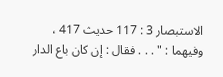الاستبصار 3 : 117 حديث 417 ، وفيهما : " . . . فقال : إن كان باع الدار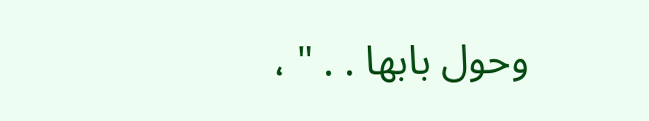وحول بابها . . " ،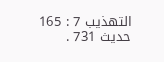التهذيب 7 : 165 حديث 731 .